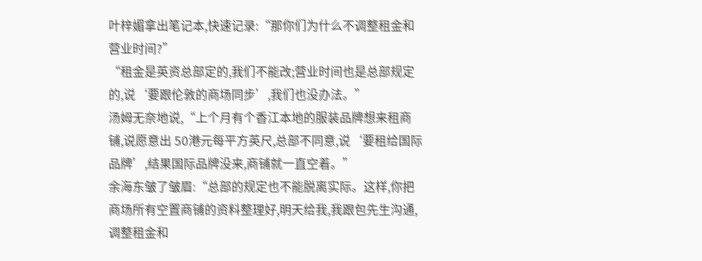叶梓媚拿出笔记本,快速记录:“那你们为什么不调整租金和营业时间?”
“租金是英资总部定的,我们不能改;营业时间也是总部规定的,说‘要跟伦敦的商场同步’,我们也没办法。”
汤姆无奈地说,“上个月有个香江本地的服装品牌想来租商铺,说愿意出 50港元每平方英尺,总部不同意,说‘要租给国际品牌’,结果国际品牌没来,商铺就一直空着。”
余海东皱了皱眉:“总部的规定也不能脱离实际。这样,你把商场所有空置商铺的资料整理好,明天给我,我跟包先生沟通,调整租金和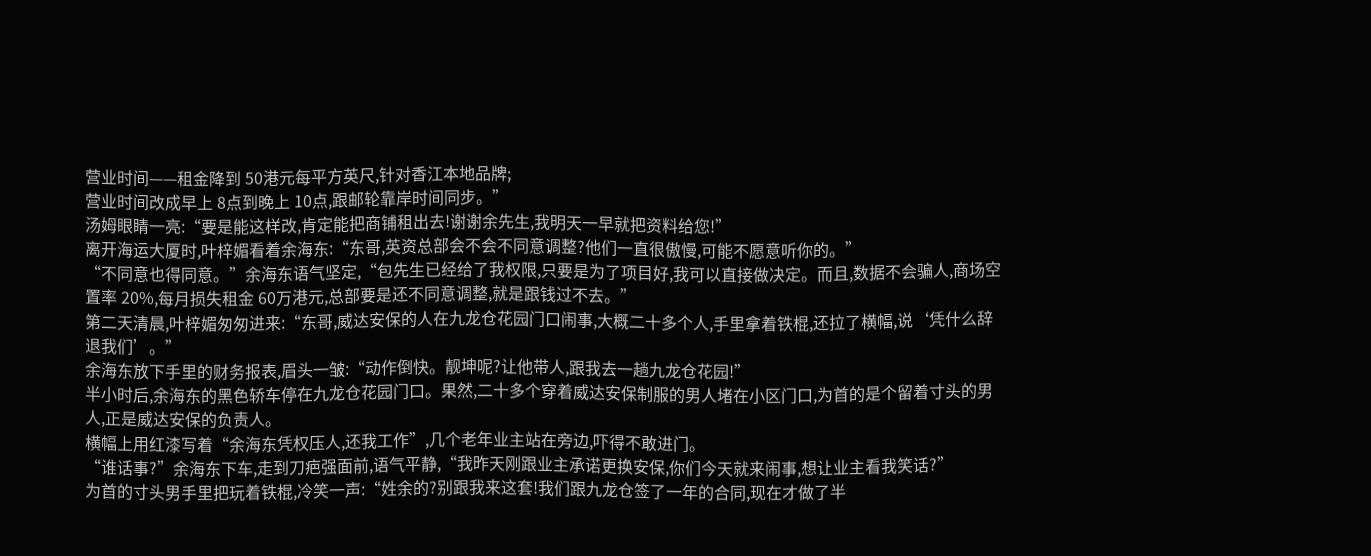营业时间——租金降到 50港元每平方英尺,针对香江本地品牌;
营业时间改成早上 8点到晚上 10点,跟邮轮靠岸时间同步。”
汤姆眼睛一亮:“要是能这样改,肯定能把商铺租出去!谢谢余先生,我明天一早就把资料给您!”
离开海运大厦时,叶梓媚看着余海东:“东哥,英资总部会不会不同意调整?他们一直很傲慢,可能不愿意听你的。”
“不同意也得同意。”余海东语气坚定,“包先生已经给了我权限,只要是为了项目好,我可以直接做决定。而且,数据不会骗人,商场空置率 20%,每月损失租金 60万港元,总部要是还不同意调整,就是跟钱过不去。”
第二天清晨,叶梓媚匆匆进来:“东哥,威达安保的人在九龙仓花园门口闹事,大概二十多个人,手里拿着铁棍,还拉了横幅,说‘凭什么辞退我们’。”
余海东放下手里的财务报表,眉头一皱:“动作倒快。靓坤呢?让他带人,跟我去一趟九龙仓花园!”
半小时后,余海东的黑色轿车停在九龙仓花园门口。果然,二十多个穿着威达安保制服的男人堵在小区门口,为首的是个留着寸头的男人,正是威达安保的负责人。
横幅上用红漆写着“余海东凭权压人,还我工作”,几个老年业主站在旁边,吓得不敢进门。
“谁话事?”余海东下车,走到刀疤强面前,语气平静,“我昨天刚跟业主承诺更换安保,你们今天就来闹事,想让业主看我笑话?”
为首的寸头男手里把玩着铁棍,冷笑一声:“姓余的?别跟我来这套!我们跟九龙仓签了一年的合同,现在才做了半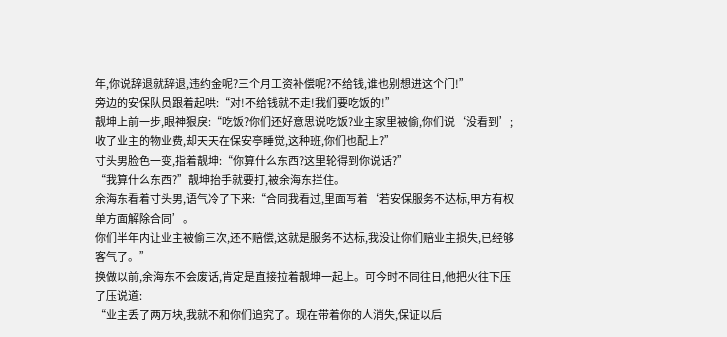年,你说辞退就辞退,违约金呢?三个月工资补偿呢?不给钱,谁也别想进这个门!”
旁边的安保队员跟着起哄:“对!不给钱就不走!我们要吃饭的!”
靓坤上前一步,眼神狠戾:“吃饭?你们还好意思说吃饭?业主家里被偷,你们说‘没看到’;
收了业主的物业费,却天天在保安亭睡觉,这种班,你们也配上?”
寸头男脸色一变,指着靓坤:“你算什么东西?这里轮得到你说话?”
“我算什么东西?”靓坤抬手就要打,被余海东拦住。
余海东看着寸头男,语气冷了下来:“合同我看过,里面写着‘若安保服务不达标,甲方有权单方面解除合同’。
你们半年内让业主被偷三次,还不赔偿,这就是服务不达标,我没让你们赔业主损失,已经够客气了。”
换做以前,余海东不会废话,肯定是直接拉着靓坤一起上。可今时不同往日,他把火往下压了压说道:
“业主丢了两万块,我就不和你们追究了。现在带着你的人消失,保证以后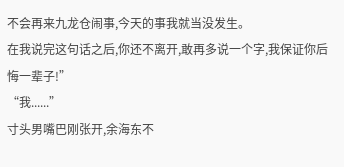不会再来九龙仓闹事,今天的事我就当没发生。
在我说完这句话之后,你还不离开,敢再多说一个字,我保证你后悔一辈子!”
“我......”
寸头男嘴巴刚张开,余海东不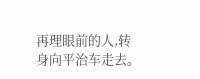再理眼前的人,转身向平治车走去。